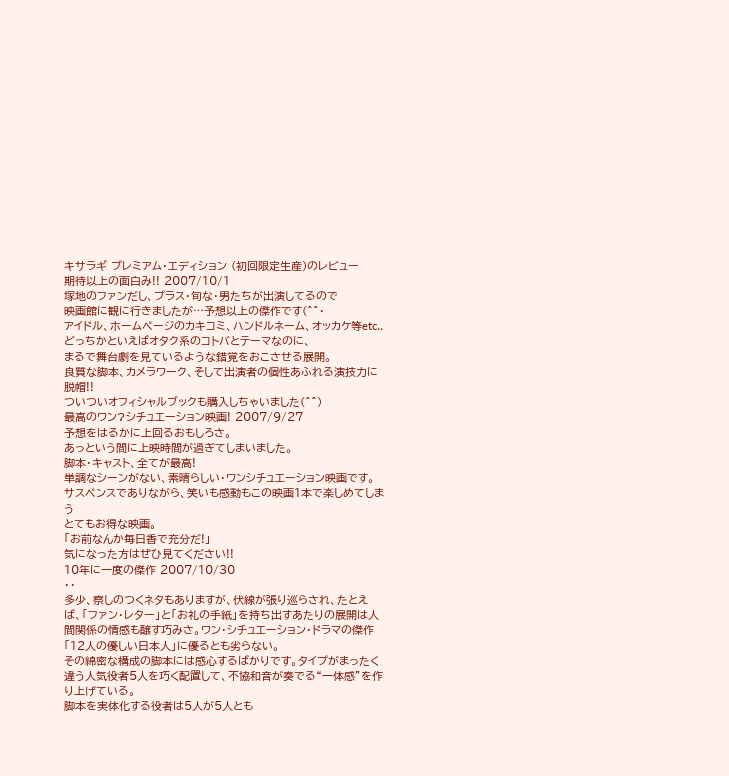キサラギ プレミアム・エディション (初回限定生産)のレビュー
期待以上の面白み!! 2007/10/1
塚地のファンだし、プラス・旬な・男たちが出演してるので
映画館に観に行きましたが…予想以上の傑作です(^^・
アイドル、ホームページのカキコミ、ハンドルネーム、オッカケ等etc..
どっちかといえばオタク系のコトバとテーマなのに、
まるで舞台劇を見ているような錯覚をおこさせる展開。
良質な脚本、カメラワーク、そして出演者の個性あふれる演技力に脱帽!!
ついついオフィシャルブックも購入しちゃいました(^^)
最高のワン?シチュエーション映画! 2007/9/27
予想をはるかに上回るおもしろさ。
あっという間に上映時間が過ぎてしまいました。
脚本・キャスト、全てが最高!
単調なシーンがない、素晴らしい・ワンシチュエーション映画です。
サスペンスでありながら、笑いも感動もこの映画1本で楽しめてしまう
とてもお得な映画。
「お前なんか毎日香で充分だ!」
気になった方はぜひ見てください!!
10年に一度の傑作 2007/10/30
・・
多少、察しのつくネタもありますが、伏線が張り巡らされ、たとえば、「ファン・レター」と「お礼の手紙」を持ち出すあたりの展開は人間関係の情感も醸す巧みさ。ワン・シチュエーション・ドラマの傑作「12人の優しい日本人」に優るとも劣らない。
その綿密な構成の脚本には感心するばかりです。タイプがまったく違う人気役者5人を巧く配置して、不協和音が奏でる“一体感”を作り上げている。
脚本を実体化する役者は5人が5人とも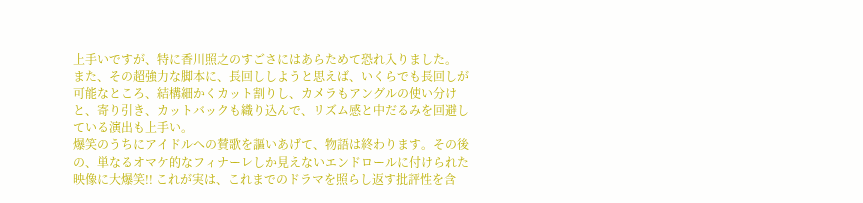上手いですが、特に香川照之のすごさにはあらためて恐れ入りました。
また、その超強力な脚本に、長回ししようと思えば、いくらでも長回しが可能なところ、結構細かくカット割りし、カメラもアングルの使い分けと、寄り引き、カットバックも織り込んで、リズム感と中だるみを回避している演出も上手い。
爆笑のうちにアイドルへの賛歌を謳いあげて、物語は終わります。その後の、単なるオマケ的なフィナーレしか見えないエンドロールに付けられた映像に大爆笑!! これが実は、これまでのドラマを照らし返す批評性を含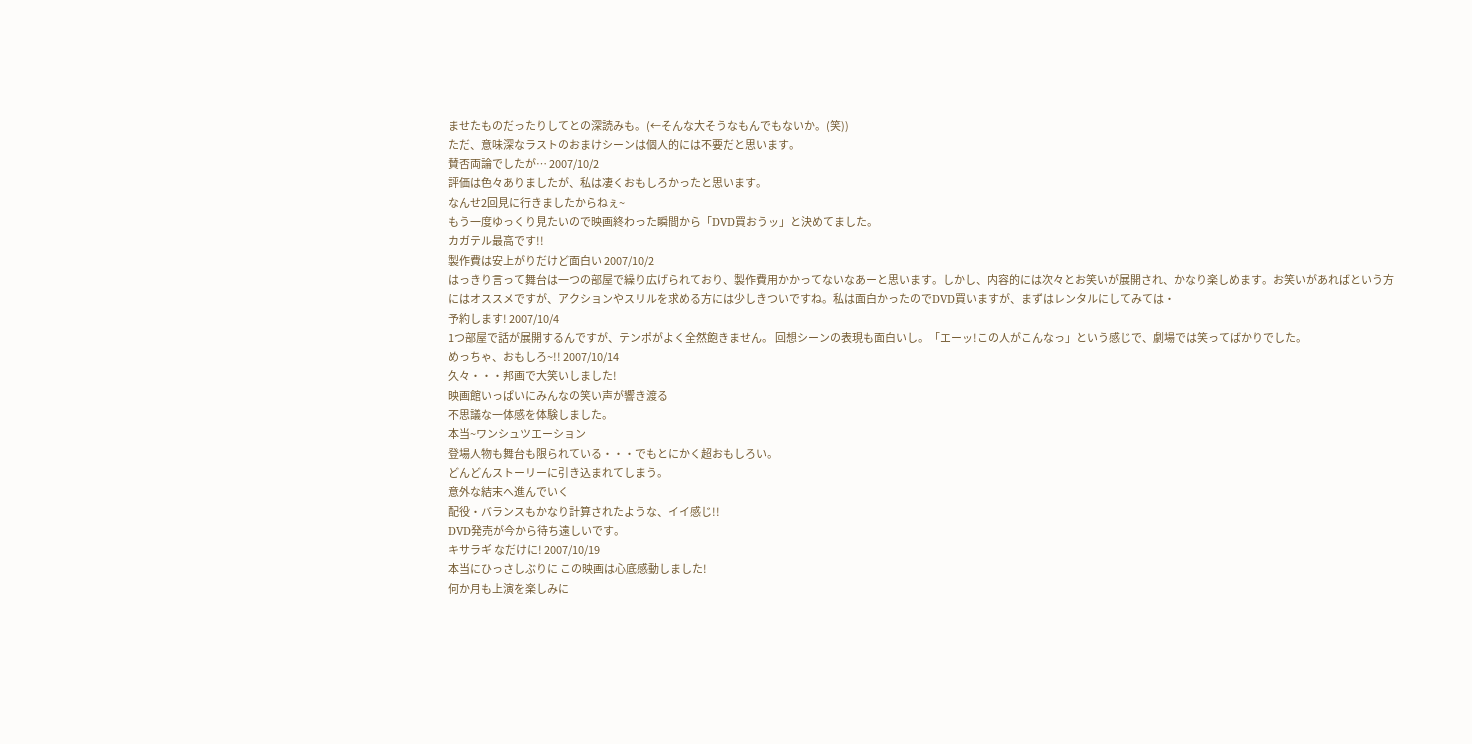ませたものだったりしてとの深読みも。(←そんな大そうなもんでもないか。(笑))
ただ、意味深なラストのおまけシーンは個人的には不要だと思います。
賛否両論でしたが… 2007/10/2
評価は色々ありましたが、私は凄くおもしろかったと思います。
なんせ2回見に行きましたからねぇ~
もう一度ゆっくり見たいので映画終わった瞬間から「DVD買おうッ」と決めてました。
カガテル最高です!!
製作費は安上がりだけど面白い 2007/10/2
はっきり言って舞台は一つの部屋で繰り広げられており、製作費用かかってないなあーと思います。しかし、内容的には次々とお笑いが展開され、かなり楽しめます。お笑いがあればという方にはオススメですが、アクションやスリルを求める方には少しきついですね。私は面白かったのでDVD買いますが、まずはレンタルにしてみては・
予約します! 2007/10/4
1つ部屋で話が展開するんですが、テンポがよく全然飽きません。 回想シーンの表現も面白いし。「エーッ!この人がこんなっ」という感じで、劇場では笑ってばかりでした。
めっちゃ、おもしろ~!! 2007/10/14
久々・・・邦画で大笑いしました!
映画館いっぱいにみんなの笑い声が響き渡る
不思議な一体感を体験しました。
本当~ワンシュツエーション
登場人物も舞台も限られている・・・でもとにかく超おもしろい。
どんどんストーリーに引き込まれてしまう。
意外な結末へ進んでいく
配役・バランスもかなり計算されたような、イイ感じ!!
DVD発売が今から待ち遠しいです。
キサラギ なだけに! 2007/10/19
本当にひっさしぶりに この映画は心底感動しました!
何か月も上演を楽しみに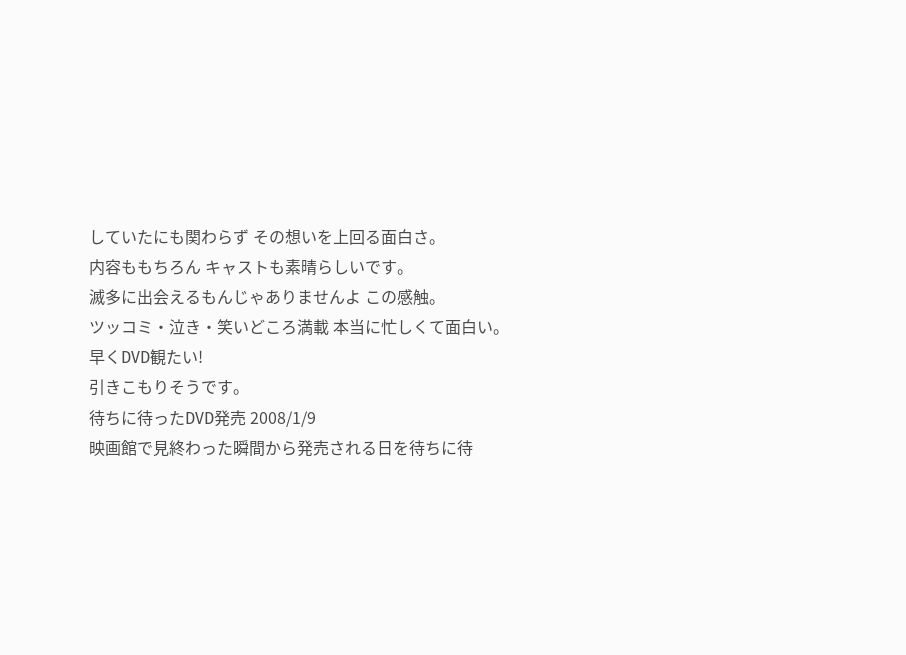していたにも関わらず その想いを上回る面白さ。
内容ももちろん キャストも素晴らしいです。
滅多に出会えるもんじゃありませんよ この感触。
ツッコミ・泣き・笑いどころ満載 本当に忙しくて面白い。
早くDVD観たい!
引きこもりそうです。
待ちに待ったDVD発売 2008/1/9
映画館で見終わった瞬間から発売される日を待ちに待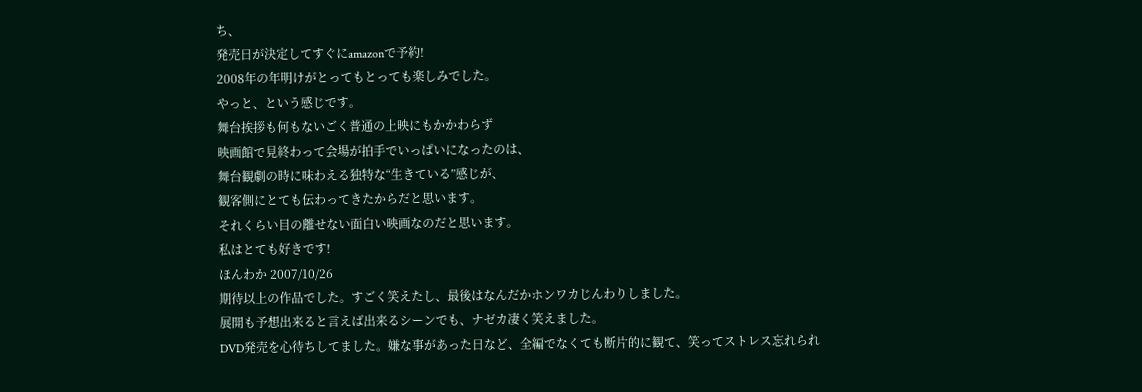ち、
発売日が決定してすぐにamazonで予約!
2008年の年明けがとってもとっても楽しみでした。
やっと、という感じです。
舞台挨拶も何もないごく普通の上映にもかかわらず
映画館で見終わって会場が拍手でいっぱいになったのは、
舞台観劇の時に味わえる独特な“生きている”感じが、
観客側にとても伝わってきたからだと思います。
それくらい目の離せない面白い映画なのだと思います。
私はとても好きです!
ほんわか 2007/10/26
期待以上の作品でした。すごく笑えたし、最後はなんだかホンワカじんわりしました。
展開も予想出来ると言えば出来るシーンでも、ナゼカ凄く笑えました。
DVD発売を心待ちしてました。嫌な事があった日など、全編でなくても断片的に観て、笑ってストレス忘れられ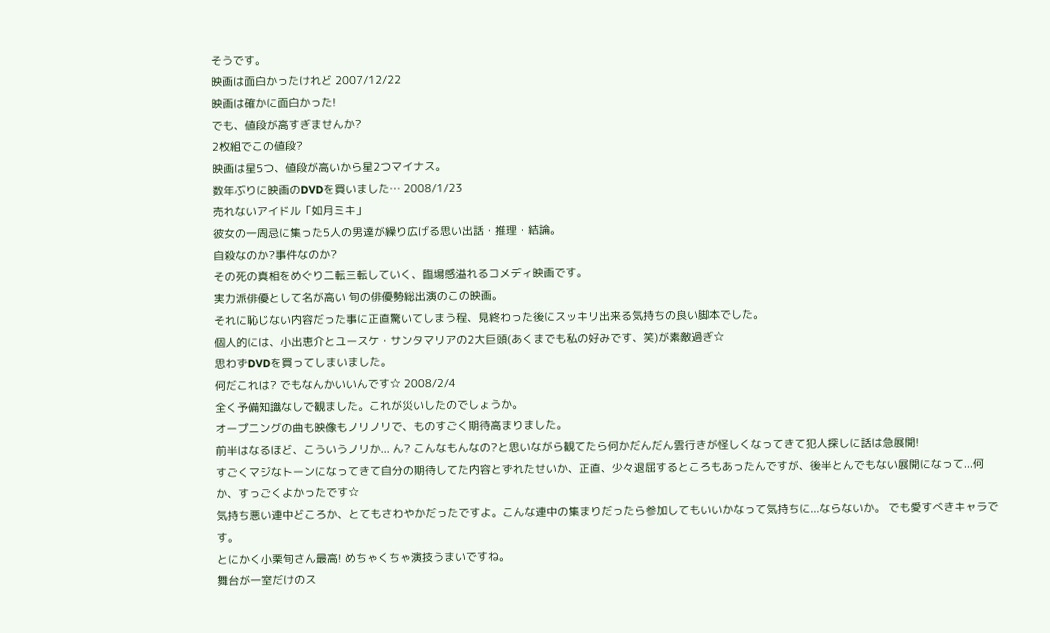そうです。
映画は面白かったけれど 2007/12/22
映画は確かに面白かった!
でも、値段が高すぎませんか?
2枚組でこの値段?
映画は星5つ、値段が高いから星2つマイナス。
数年ぶりに映画のDVDを買いました… 2008/1/23
売れないアイドル「如月ミキ」
彼女の一周忌に集った5人の男達が繰り広げる思い出話・推理・結論。
自殺なのか?事件なのか?
その死の真相をめぐり二転三転していく、臨場感溢れるコメディ映画です。
実力派俳優として名が高い 旬の俳優勢総出演のこの映画。
それに恥じない内容だった事に正直驚いてしまう程、見終わった後にスッキリ出来る気持ちの良い脚本でした。
個人的には、小出恵介とユースケ・サンタマリアの2大巨頭(あくまでも私の好みです、笑)が素敵過ぎ☆
思わずDVDを買ってしまいました。
何だこれは? でもなんかいいんです☆ 2008/2/4
全く予備知識なしで観ました。これが災いしたのでしょうか。
オープニングの曲も映像もノリノリで、ものすごく期待高まりました。
前半はなるほど、こういうノリか... ん? こんなもんなの?と思いながら観てたら何かだんだん雲行きが怪しくなってきて犯人探しに話は急展開!
すごくマジなトーンになってきて自分の期待してた内容とずれたせいか、正直、少々退屈するところもあったんですが、後半とんでもない展開になって...何か、すっごくよかったです☆
気持ち悪い連中どころか、とてもさわやかだったですよ。こんな連中の集まりだったら参加してもいいかなって気持ちに...ならないか。 でも愛すべきキャラです。
とにかく小栗旬さん最高! めちゃくちゃ演技うまいですね。
舞台が一室だけのス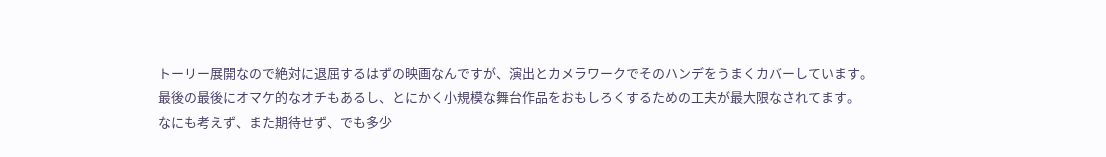トーリー展開なので絶対に退屈するはずの映画なんですが、演出とカメラワークでそのハンデをうまくカバーしています。
最後の最後にオマケ的なオチもあるし、とにかく小規模な舞台作品をおもしろくするための工夫が最大限なされてます。
なにも考えず、また期待せず、でも多少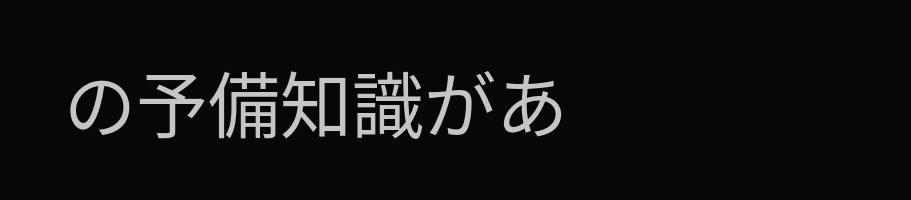の予備知識があ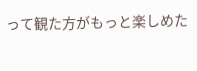って観た方がもっと楽しめた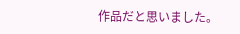作品だと思いました。